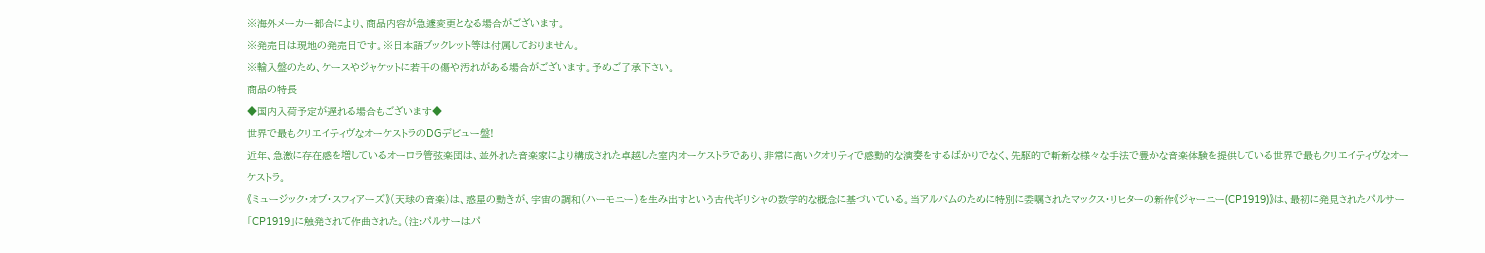※海外メーカー都合により、商品内容が急遽変更となる場合がございます。
※発売日は現地の発売日です。※日本語ブックレット等は付属しておりません。
※輸入盤のため、ケースやジャケットに若干の傷や汚れがある場合がございます。予めご了承下さい。
商品の特長
◆国内入荷予定が遅れる場合もございます◆
世界で最もクリエイティヴなオーケストラのDGデビュー盤!
近年、急激に存在感を増しているオーロラ管弦楽団は、並外れた音楽家により構成された卓越した室内オーケストラであり、非常に高いクオリティで感動的な演奏をするばかりでなく、先駆的で斬新な様々な手法で豊かな音楽体験を提供している世界で最もクリエイティヴなオーケストラ。
《ミュージック・オブ・スフィアーズ》(天球の音楽)は、惑星の動きが、宇宙の調和(ハーモニー)を生み出すという古代ギリシャの数学的な概念に基づいている。当アルバムのために特別に委嘱されたマックス・リヒターの新作《ジャーニー(CP1919)》は、最初に発見されたパルサー「CP1919」に触発されて作曲された。(注:パルサーはパ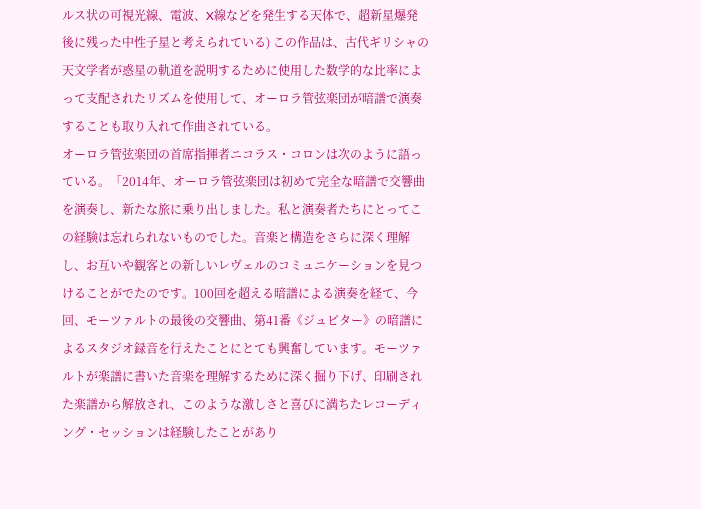ルス状の可視光線、電波、X線などを発生する天体で、超新星爆発後に残った中性子星と考えられている) この作品は、古代ギリシャの天文学者が惑星の軌道を説明するために使用した数学的な比率によって支配されたリズムを使用して、オーロラ管弦楽団が暗譜で演奏することも取り入れて作曲されている。
オーロラ管弦楽団の首席指揮者ニコラス・コロンは次のように語っている。「2014年、オーロラ管弦楽団は初めて完全な暗譜で交響曲を演奏し、新たな旅に乗り出しました。私と演奏者たちにとってこの経験は忘れられないものでした。音楽と構造をさらに深く理解し、お互いや観客との新しいレヴェルのコミュニケーションを見つけることがでたのです。100回を超える暗譜による演奏を経て、今回、モーツァルトの最後の交響曲、第41番《ジュピター》の暗譜によるスタジオ録音を行えたことにとても興奮しています。モーツァルトが楽譜に書いた音楽を理解するために深く掘り下げ、印刷された楽譜から解放され、このような激しさと喜びに満ちたレコーディング・セッションは経験したことがあり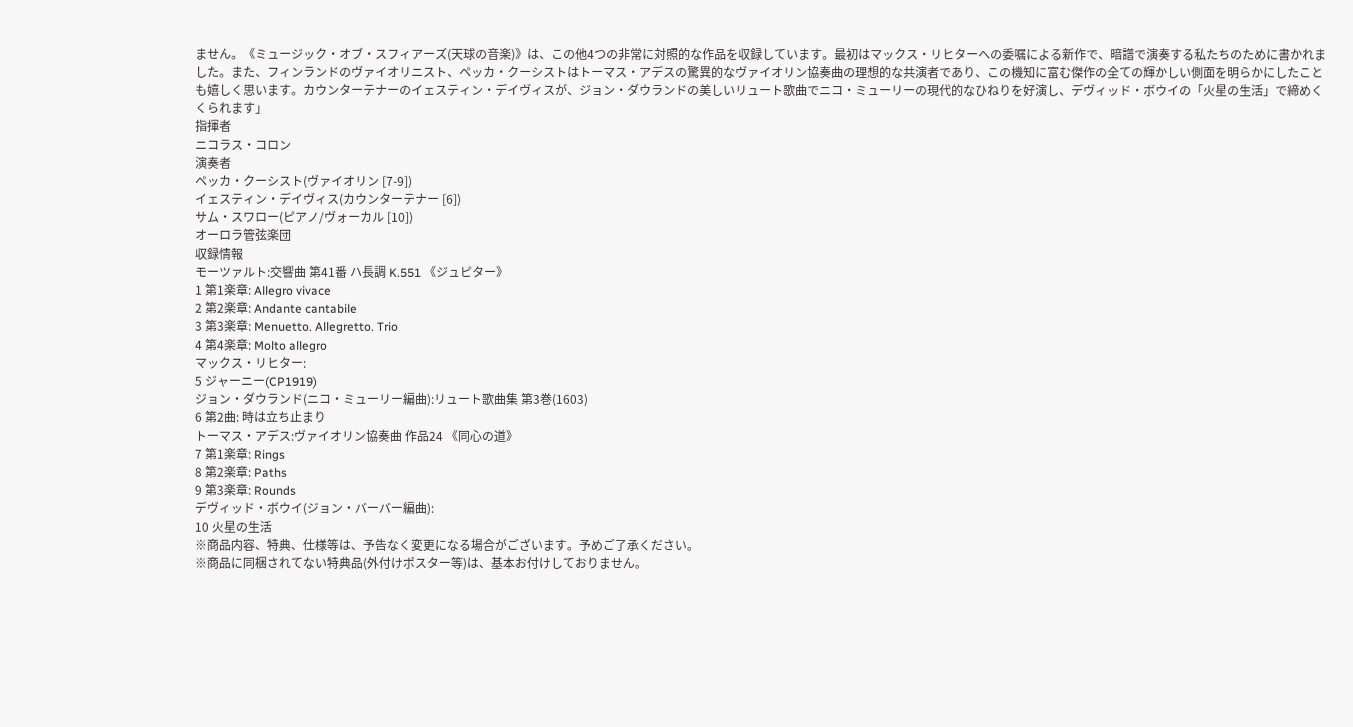ません。《ミュージック・オブ・スフィアーズ(天球の音楽)》は、この他4つの非常に対照的な作品を収録しています。最初はマックス・リヒターへの委嘱による新作で、暗譜で演奏する私たちのために書かれました。また、フィンランドのヴァイオリニスト、ペッカ・クーシストはトーマス・アデスの驚異的なヴァイオリン協奏曲の理想的な共演者であり、この機知に富む傑作の全ての輝かしい側面を明らかにしたことも嬉しく思います。カウンターテナーのイェスティン・デイヴィスが、ジョン・ダウランドの美しいリュート歌曲でニコ・ミューリーの現代的なひねりを好演し、デヴィッド・ボウイの「火星の生活」で締めくくられます」
指揮者
ニコラス・コロン
演奏者
ペッカ・クーシスト(ヴァイオリン [7-9])
イェスティン・デイヴィス(カウンターテナー [6])
サム・スワロー(ピアノ/ヴォーカル [10])
オーロラ管弦楽団
収録情報
モーツァルト:交響曲 第41番 ハ長調 K.551 《ジュピター》
1 第1楽章: Allegro vivace
2 第2楽章: Andante cantabile
3 第3楽章: Menuetto. Allegretto. Trio
4 第4楽章: Molto allegro
マックス・リヒター:
5 ジャーニー(CP1919)
ジョン・ダウランド(ニコ・ミューリー編曲):リュート歌曲集 第3巻(1603)
6 第2曲: 時は立ち止まり
トーマス・アデス:ヴァイオリン協奏曲 作品24 《同心の道》
7 第1楽章: Rings
8 第2楽章: Paths
9 第3楽章: Rounds
デヴィッド・ボウイ(ジョン・バーバー編曲):
10 火星の生活
※商品内容、特典、仕様等は、予告なく変更になる場合がございます。予めご了承ください。
※商品に同梱されてない特典品(外付けポスター等)は、基本お付けしておりません。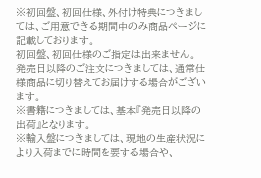※初回盤、初回仕様、外付け特典につきましては、ご用意できる期間中のみ商品ページに記載しております。
初回盤、初回仕様のご指定は出来ません。
発売日以降のご注文につきましては、通常仕様商品に切り替えてお届けする場合がございます。
※書籍につきましては、基本『発売日以降の出荷』となります。
※輸入盤につきましては、現地の生産状況により入荷までに時間を要する場合や、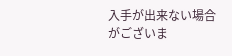入手が出来ない場合がございま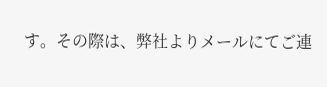す。その際は、弊社よりメールにてご連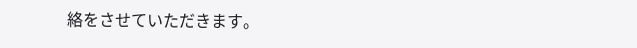絡をさせていただきます。